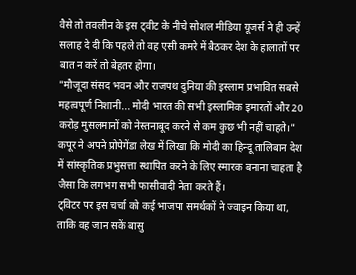वैसे तो तवलीन के इस ट्वीट के नीचे सोशल मीडिया यूजर्स ने ही उन्हें सलाह दे दी कि पहले तो वह एसी कमरे में बैठकर देश के हालातों पर बात न करें तो बेहतर होगा।
"मौजूदा संसद भवन और राजपथ दुनिया की इस्लाम प्रभावित सबसे महत्वपूर्ण निशानी... मोदी भारत की सभी इस्लामिक इमारतों और 20 करोड़ मुसलमानों को नेस्तनाबूद करने से कम कुछ भी नहीं चाहते।"
कपूर ने अपने प्रोपेगेंडा लेख में लिखा कि मोदी का हिन्दू तालिबान देश में सांस्कृतिक प्रभुसत्ता स्थापित करने के लिए स्मारक बनाना चाहता है जैसा कि लगभग सभी फासीवादी नेता करते हैं।
ट्विटर पर इस चर्चा को कई भाजपा समर्थकों ने ज्वाइन किया था, ताकि वह जान सकें बासु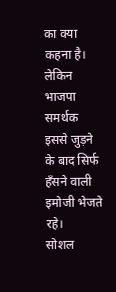का क्या कहना है। लेकिन भाजपा समर्थक इससे जुड़ने के बाद सिर्फ हँसने वाली इमोजी भेजते रहे।
सोशल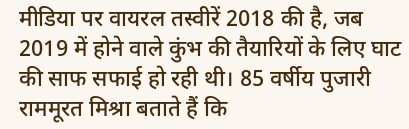मीडिया पर वायरल तस्वीरें 2018 की है, जब 2019 में होने वाले कुंभ की तैयारियों के लिए घाट की साफ सफाई हो रही थी। 85 वर्षीय पुजारी राममूरत मिश्रा बताते हैं कि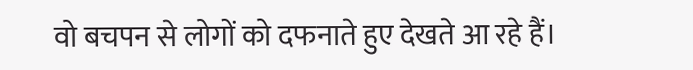वो बचपन से लोगों को दफनाते हुए देखते आ रहे हैं।